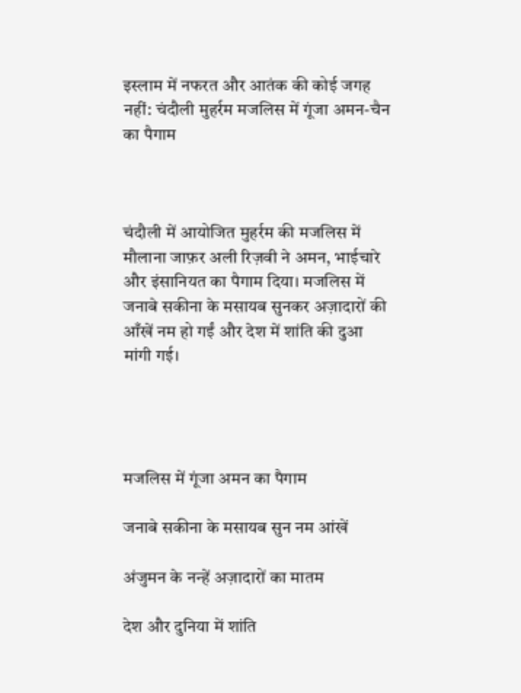इस्लाम में नफरत और आतंक की कोई जगह नहीं: चंदौली मुहर्रम मजलिस में गूंजा अमन-चैन का पैगाम



चंदौली में आयोजित मुहर्रम की मजलिस में मौलाना जाफ़र अली रिज़वी ने अमन, भाईचारे और इंसानियत का पैगाम दिया। मजलिस में जनाबे सकीना के मसायब सुनकर अज़ादारों की आँखें नम हो गईं और देश में शांति की दुआ मांगी गई।




मजलिस में गूंजा अमन का पैगाम

जनाबे सकीना के मसायब सुन नम आंखें

अंजुमन के नन्हें अज़ादारों का मातम

देश और दुनिया में शांति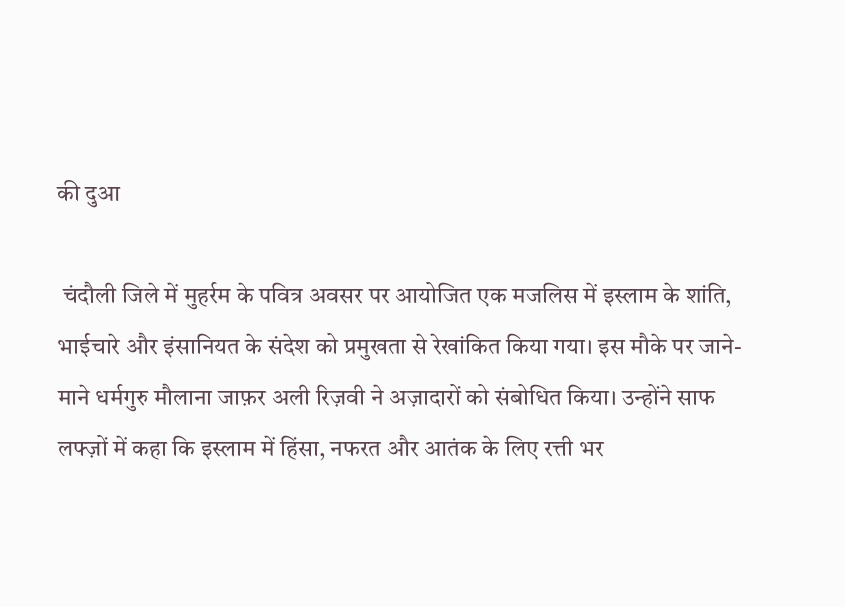की दुआ

 चंदौली जिले में मुहर्रम के पवित्र अवसर पर आयोजित एक मजलिस में इस्लाम के शांति, भाईचारे और इंसानियत के संदेश को प्रमुखता से रेखांकित किया गया। इस मौके पर जाने-माने धर्मगुरु मौलाना जाफ़र अली रिज़वी ने अज़ादारों को संबोधित किया। उन्होंने साफ लफ्ज़ों में कहा कि इस्लाम में हिंसा, नफरत और आतंक के लिए रत्ती भर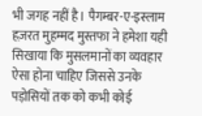भी जगह नहीं है। पैगम्बर-ए-इस्लाम हज़रत मुहम्मद मुस्तफा ने हमेशा यही सिखाया कि मुसलमानों का व्यवहार ऐसा होना चाहिए जिससे उनके पड़ोसियों तक को कभी कोई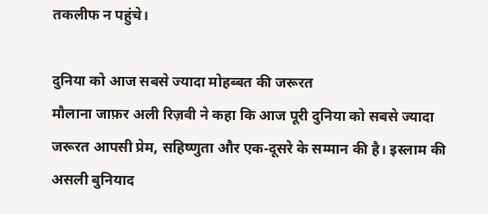तकलीफ न पहुंचे।

दुनिया को आज सबसे ज्यादा मोहब्बत की जरूरत
मौलाना जाफ़र अली रिज़वी ने कहा कि आज पूरी दुनिया को सबसे ज्यादा जरूरत आपसी प्रेम, सहिष्णुता और एक-दूसरे के सम्मान की है। इस्लाम की असली बुनियाद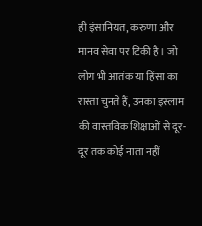ही इंसानियत, करुणा और मानव सेवा पर टिकी है। जो लोग भी आतंक या हिंसा का रास्ता चुनते हैं, उनका इस्लाम की वास्तविक शिक्षाओं से दूर-दूर तक कोई नाता नहीं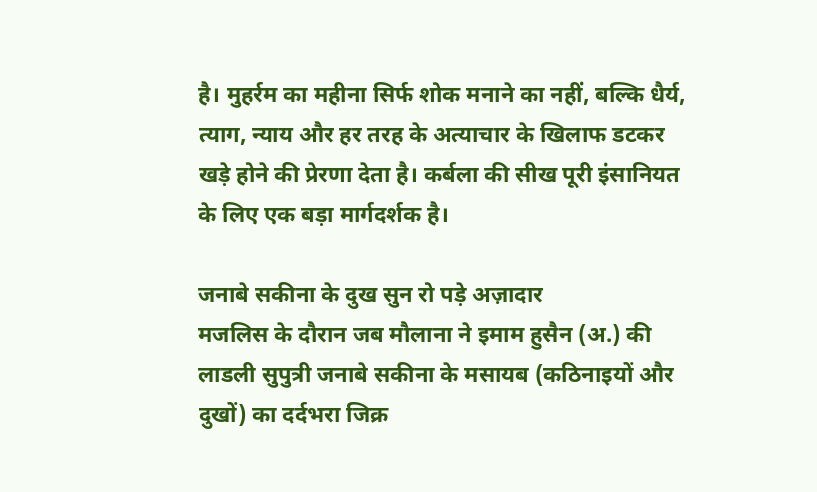है। मुहर्रम का महीना सिर्फ शोक मनाने का नहीं, बल्कि धैर्य, त्याग, न्याय और हर तरह के अत्याचार के खिलाफ डटकर खड़े होने की प्रेरणा देता है। कर्बला की सीख पूरी इंसानियत के लिए एक बड़ा मार्गदर्शक है।

जनाबे सकीना के दुख सुन रो पड़े अज़ादार
मजलिस के दौरान जब मौलाना ने इमाम हुसैन (अ.) की लाडली सुपुत्री जनाबे सकीना के मसायब (कठिनाइयों और दुखों) का दर्दभरा जिक्र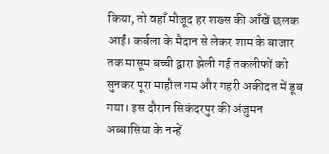किया, तो वहाँ मौजूद हर शख्स की आँखें छलक आईं। कर्बला के मैदान से लेकर शाम के बाजार तक मासूम बच्ची द्वारा झेली गई तकलीफों को सुनकर पूरा माहौल गम और गहरी अकीदत में डूब गया। इस दौरान सिकंदरपुर की अंजुमन अब्बासिया के नन्हें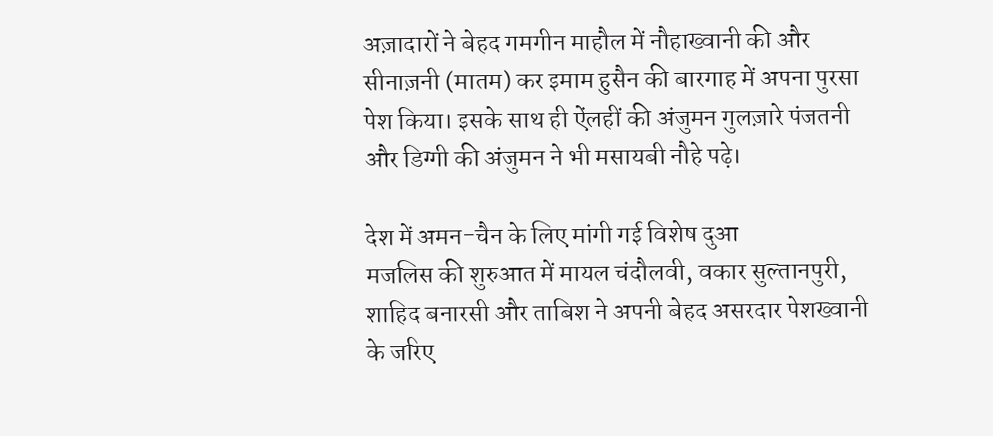अज़ादारों ने बेहद गमगीन माहौल में नौहाख्वानी की और सीनाज़नी (मातम) कर इमाम हुसैन की बारगाह में अपना पुरसा पेश किया। इसके साथ ही ऐंलहीं की अंजुमन गुलज़ारे पंजतनी और डिग्गी की अंजुमन ने भी मसायबी नौहे पढ़े।

देश में अमन-चैन के लिए मांगी गई विशेष दुआ
मजलिस की शुरुआत में मायल चंदौलवी, वकार सुल्तानपुरी, शाहिद बनारसी और ताबिश ने अपनी बेहद असरदार पेशख्वानी के जरिए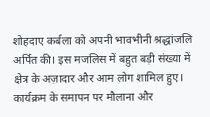शोहदाए कर्बला को अपनी भावभीनी श्रद्धांजलि अर्पित की। इस मजलिस में बहुत बड़ी संख्या में क्षेत्र के अज़ादार और आम लोग शामिल हुए। कार्यक्रम के समापन पर मौलाना और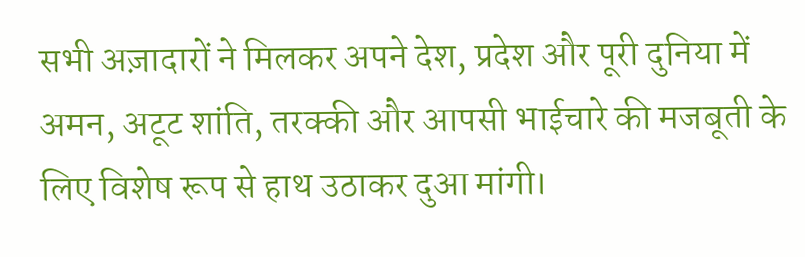सभी अज़ादारों ने मिलकर अपने देश, प्रदेश और पूरी दुनिया में अमन, अटूट शांति, तरक्की और आपसी भाईचारे की मजबूती के लिए विशेष रूप से हाथ उठाकर दुआ मांगी।